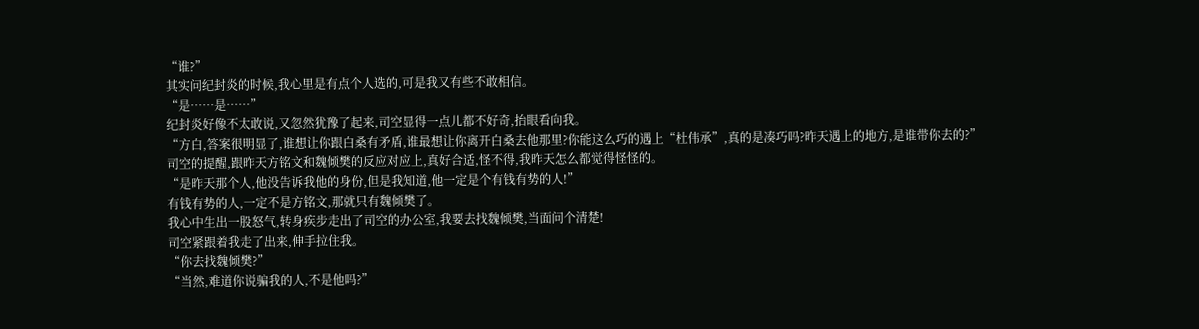“谁?”
其实问纪封炎的时候,我心里是有点个人选的,可是我又有些不敢相信。
“是……是……”
纪封炎好像不太敢说,又忽然犹豫了起来,司空显得一点儿都不好奇,抬眼看向我。
“方白,答案很明显了,谁想让你跟白桑有矛盾,谁最想让你离开白桑去他那里?你能这么巧的遇上“杜伟承”,真的是凑巧吗?昨天遇上的地方,是谁带你去的?”
司空的提醒,跟昨天方铭文和魏倾樊的反应对应上,真好合适,怪不得,我昨天怎么都觉得怪怪的。
“是昨天那个人,他没告诉我他的身份,但是我知道,他一定是个有钱有势的人!”
有钱有势的人,一定不是方铭文,那就只有魏倾樊了。
我心中生出一股怒气,转身疾步走出了司空的办公室,我要去找魏倾樊,当面问个清楚!
司空紧跟着我走了出来,伸手拉住我。
“你去找魏倾樊?”
“当然,难道你说骗我的人,不是他吗?”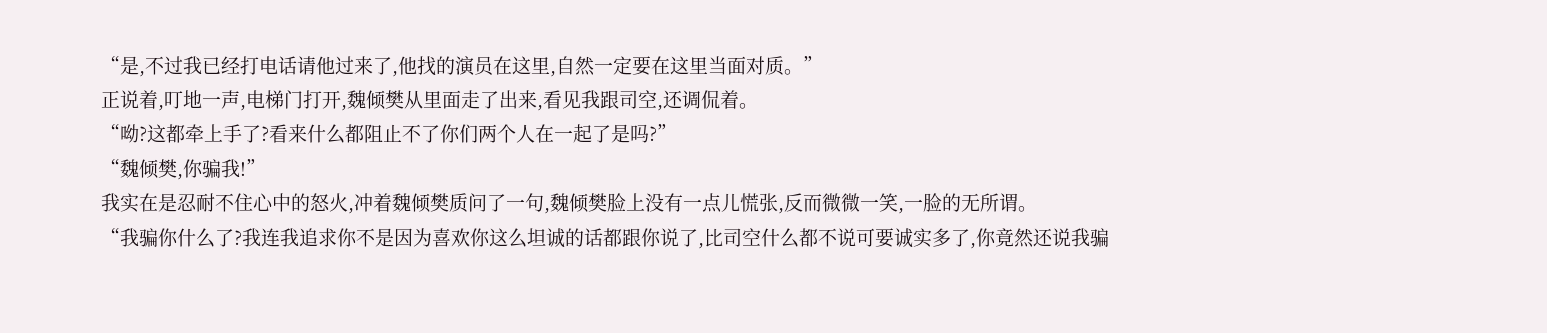“是,不过我已经打电话请他过来了,他找的演员在这里,自然一定要在这里当面对质。”
正说着,叮地一声,电梯门打开,魏倾樊从里面走了出来,看见我跟司空,还调侃着。
“呦?这都牵上手了?看来什么都阻止不了你们两个人在一起了是吗?”
“魏倾樊,你骗我!”
我实在是忍耐不住心中的怒火,冲着魏倾樊质问了一句,魏倾樊脸上没有一点儿慌张,反而微微一笑,一脸的无所谓。
“我骗你什么了?我连我追求你不是因为喜欢你这么坦诚的话都跟你说了,比司空什么都不说可要诚实多了,你竟然还说我骗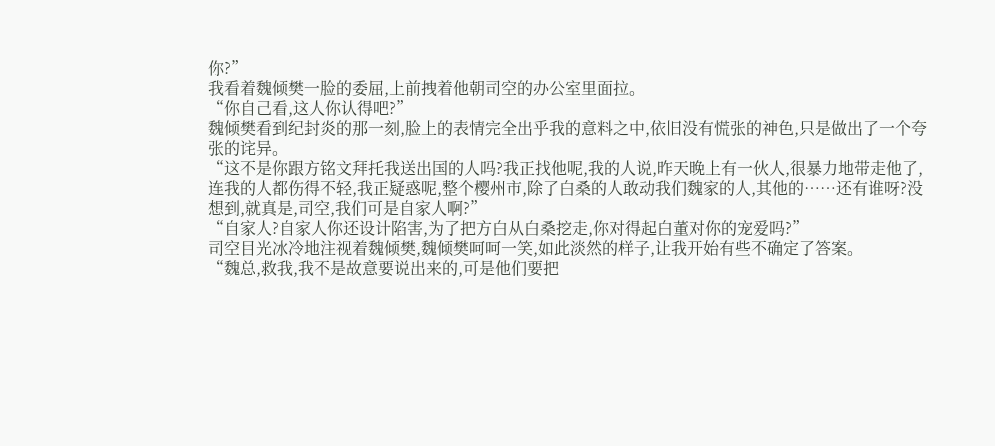你?”
我看着魏倾樊一脸的委屈,上前拽着他朝司空的办公室里面拉。
“你自己看,这人你认得吧?”
魏倾樊看到纪封炎的那一刻,脸上的表情完全出乎我的意料之中,依旧没有慌张的神色,只是做出了一个夸张的诧异。
“这不是你跟方铭文拜托我送出国的人吗?我正找他呢,我的人说,昨天晚上有一伙人,很暴力地带走他了,连我的人都伤得不轻,我正疑惑呢,整个樱州市,除了白桑的人敢动我们魏家的人,其他的……还有谁呀?没想到,就真是,司空,我们可是自家人啊?”
“自家人?自家人你还设计陷害,为了把方白从白桑挖走,你对得起白董对你的宠爱吗?”
司空目光冰冷地注视着魏倾樊,魏倾樊呵呵一笑,如此淡然的样子,让我开始有些不确定了答案。
“魏总,救我,我不是故意要说出来的,可是他们要把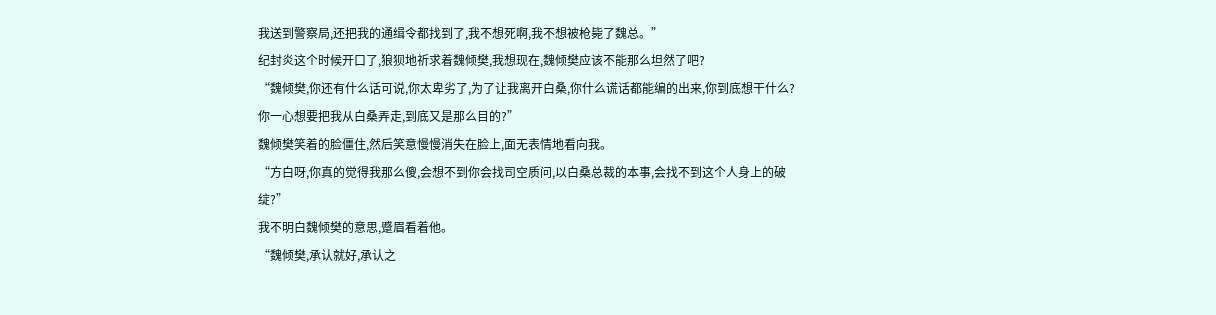我送到警察局,还把我的通缉令都找到了,我不想死啊,我不想被枪毙了魏总。”
纪封炎这个时候开口了,狼狈地祈求着魏倾樊,我想现在,魏倾樊应该不能那么坦然了吧?
“魏倾樊,你还有什么话可说,你太卑劣了,为了让我离开白桑,你什么谎话都能编的出来,你到底想干什么?你一心想要把我从白桑弄走,到底又是那么目的?”
魏倾樊笑着的脸僵住,然后笑意慢慢消失在脸上,面无表情地看向我。
“方白呀,你真的觉得我那么傻,会想不到你会找司空质问,以白桑总裁的本事,会找不到这个人身上的破绽?”
我不明白魏倾樊的意思,蹙眉看着他。
“魏倾樊,承认就好,承认之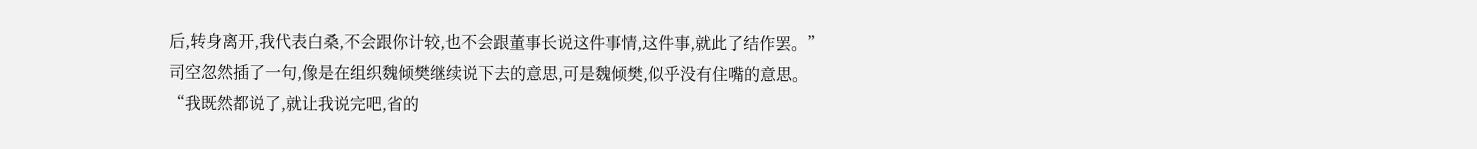后,转身离开,我代表白桑,不会跟你计较,也不会跟董事长说这件事情,这件事,就此了结作罢。”
司空忽然插了一句,像是在组织魏倾樊继续说下去的意思,可是魏倾樊,似乎没有住嘴的意思。
“我既然都说了,就让我说完吧,省的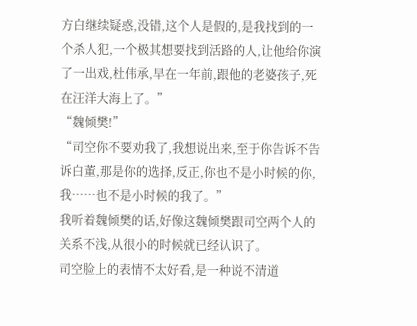方白继续疑惑,没错,这个人是假的,是我找到的一个杀人犯,一个极其想要找到活路的人,让他给你演了一出戏,杜伟承,早在一年前,跟他的老婆孩子,死在汪洋大海上了。”
“魏倾樊!”
“司空你不要劝我了,我想说出来,至于你告诉不告诉白董,那是你的选择,反正,你也不是小时候的你,我……也不是小时候的我了。”
我听着魏倾樊的话,好像这魏倾樊跟司空两个人的关系不浅,从很小的时候就已经认识了。
司空脸上的表情不太好看,是一种说不清道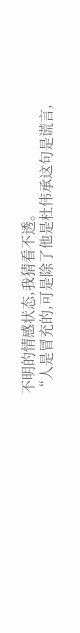不明的情感状态,我猜看不透。
“人是冒充的,可是除了他是杜伟承这句是谎言,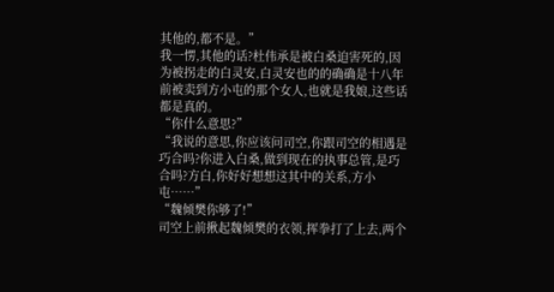其他的,都不是。”
我一愣,其他的话?杜伟承是被白桑迫害死的,因为被拐走的白灵安,白灵安也的的确确是十八年前被卖到方小屯的那个女人,也就是我娘,这些话都是真的。
“你什么意思?”
“我说的意思,你应该问司空,你跟司空的相遇是巧合吗?你进入白桑,做到现在的执事总管,是巧合吗?方白,你好好想想这其中的关系,方小屯……”
“魏倾樊你够了!”
司空上前揪起魏倾樊的衣领,挥拳打了上去,两个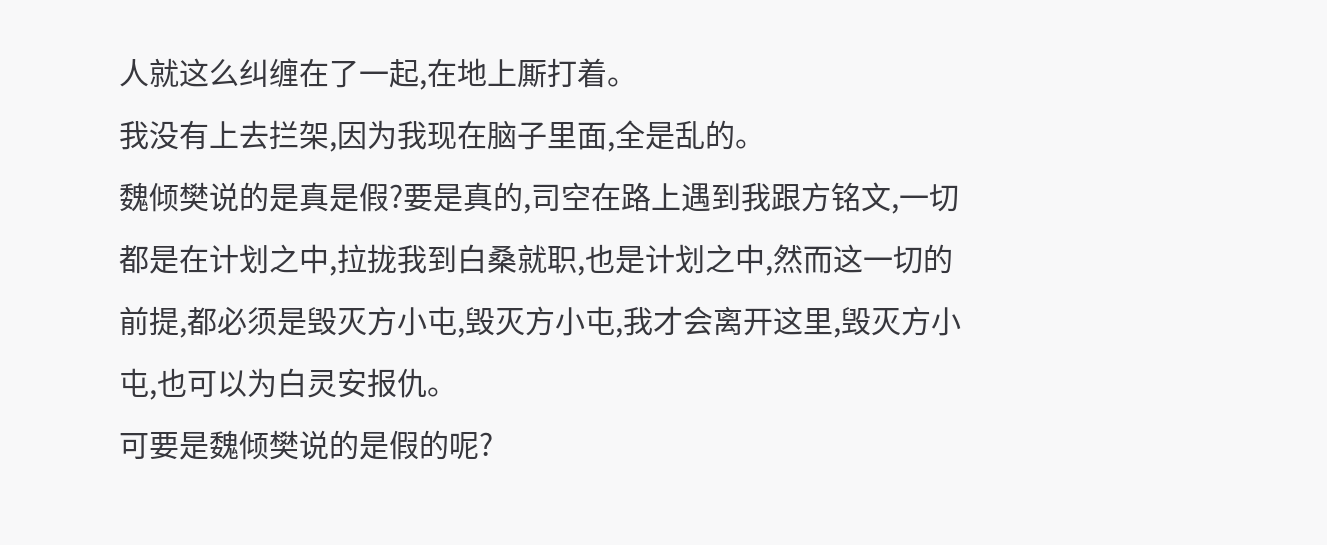人就这么纠缠在了一起,在地上厮打着。
我没有上去拦架,因为我现在脑子里面,全是乱的。
魏倾樊说的是真是假?要是真的,司空在路上遇到我跟方铭文,一切都是在计划之中,拉拢我到白桑就职,也是计划之中,然而这一切的前提,都必须是毁灭方小屯,毁灭方小屯,我才会离开这里,毁灭方小屯,也可以为白灵安报仇。
可要是魏倾樊说的是假的呢?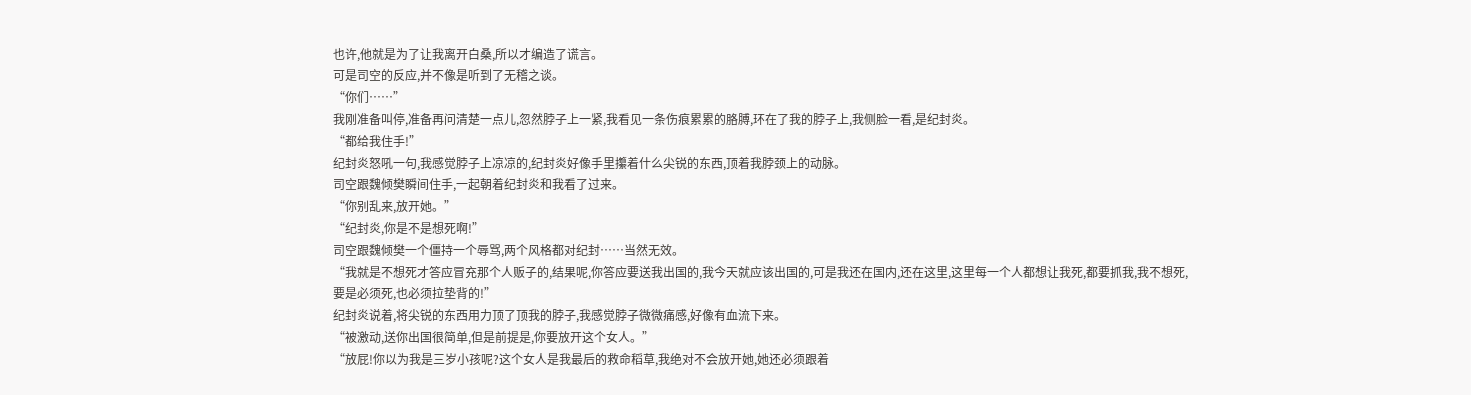也许,他就是为了让我离开白桑,所以才编造了谎言。
可是司空的反应,并不像是听到了无稽之谈。
“你们……”
我刚准备叫停,准备再问清楚一点儿,忽然脖子上一紧,我看见一条伤痕累累的胳膊,环在了我的脖子上,我侧脸一看,是纪封炎。
“都给我住手!”
纪封炎怒吼一句,我感觉脖子上凉凉的,纪封炎好像手里攥着什么尖锐的东西,顶着我脖颈上的动脉。
司空跟魏倾樊瞬间住手,一起朝着纪封炎和我看了过来。
“你别乱来,放开她。”
“纪封炎,你是不是想死啊!”
司空跟魏倾樊一个僵持一个辱骂,两个风格都对纪封……当然无效。
“我就是不想死才答应冒充那个人贩子的,结果呢,你答应要送我出国的,我今天就应该出国的,可是我还在国内,还在这里,这里每一个人都想让我死,都要抓我,我不想死,要是必须死,也必须拉垫背的!”
纪封炎说着,将尖锐的东西用力顶了顶我的脖子,我感觉脖子微微痛感,好像有血流下来。
“被激动,送你出国很简单,但是前提是,你要放开这个女人。”
“放屁!你以为我是三岁小孩呢?这个女人是我最后的救命稻草,我绝对不会放开她,她还必须跟着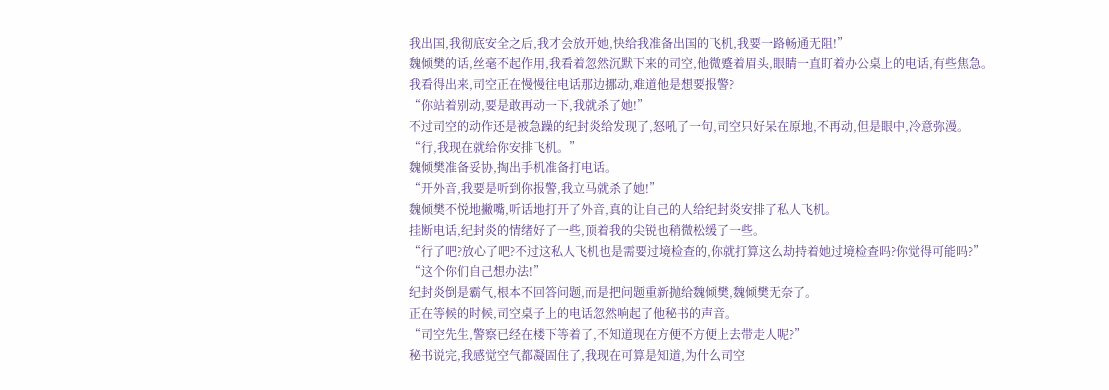我出国,我彻底安全之后,我才会放开她,快给我准备出国的飞机,我要一路畅通无阻!”
魏倾樊的话,丝毫不起作用,我看着忽然沉默下来的司空,他微蹙着眉头,眼睛一直盯着办公桌上的电话,有些焦急。
我看得出来,司空正在慢慢往电话那边挪动,难道他是想要报警?
“你站着别动,要是敢再动一下,我就杀了她!”
不过司空的动作还是被急躁的纪封炎给发现了,怒吼了一句,司空只好呆在原地,不再动,但是眼中,冷意弥漫。
“行,我现在就给你安排飞机。”
魏倾樊准备妥协,掏出手机准备打电话。
“开外音,我要是听到你报警,我立马就杀了她!”
魏倾樊不悦地撇嘴,听话地打开了外音,真的让自己的人给纪封炎安排了私人飞机。
挂断电话,纪封炎的情绪好了一些,顶着我的尖锐也稍微松缓了一些。
“行了吧?放心了吧?不过这私人飞机也是需要过境检查的,你就打算这么劫持着她过境检查吗?你觉得可能吗?”
“这个你们自己想办法!”
纪封炎倒是霸气,根本不回答问题,而是把问题重新抛给魏倾樊,魏倾樊无奈了。
正在等候的时候,司空桌子上的电话忽然响起了他秘书的声音。
“司空先生,警察已经在楼下等着了,不知道现在方便不方便上去带走人呢?”
秘书说完,我感觉空气都凝固住了,我现在可算是知道,为什么司空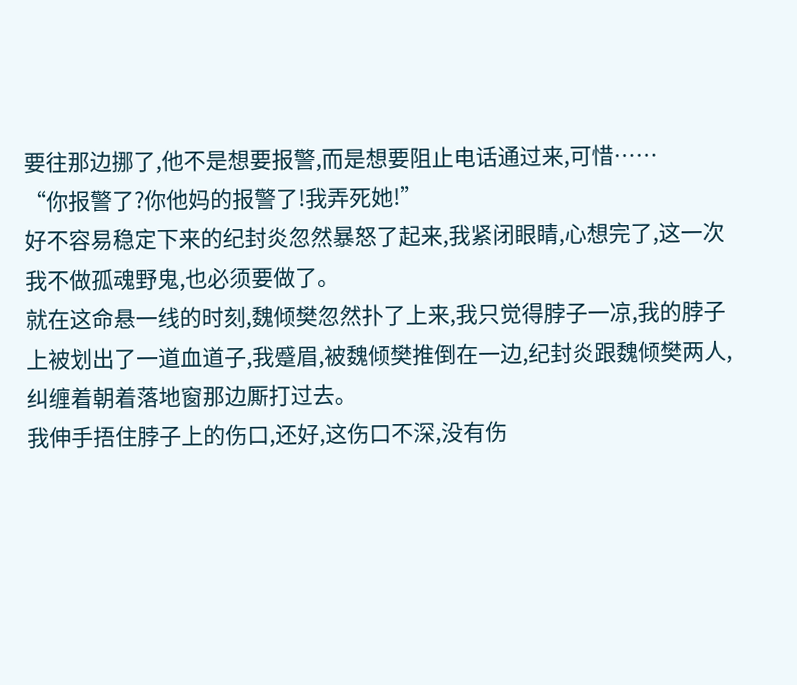要往那边挪了,他不是想要报警,而是想要阻止电话通过来,可惜……
“你报警了?你他妈的报警了!我弄死她!”
好不容易稳定下来的纪封炎忽然暴怒了起来,我紧闭眼睛,心想完了,这一次我不做孤魂野鬼,也必须要做了。
就在这命悬一线的时刻,魏倾樊忽然扑了上来,我只觉得脖子一凉,我的脖子上被划出了一道血道子,我蹙眉,被魏倾樊推倒在一边,纪封炎跟魏倾樊两人,纠缠着朝着落地窗那边厮打过去。
我伸手捂住脖子上的伤口,还好,这伤口不深,没有伤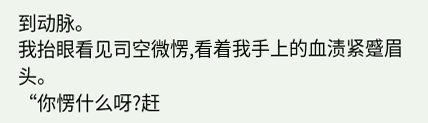到动脉。
我抬眼看见司空微愣,看着我手上的血渍紧蹙眉头。
“你愣什么呀?赶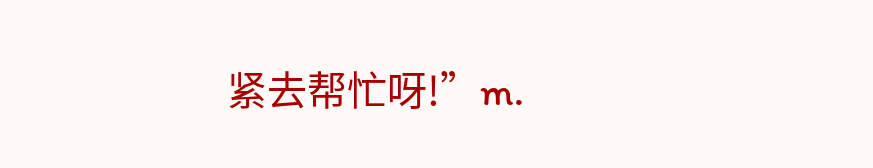紧去帮忙呀!”m.